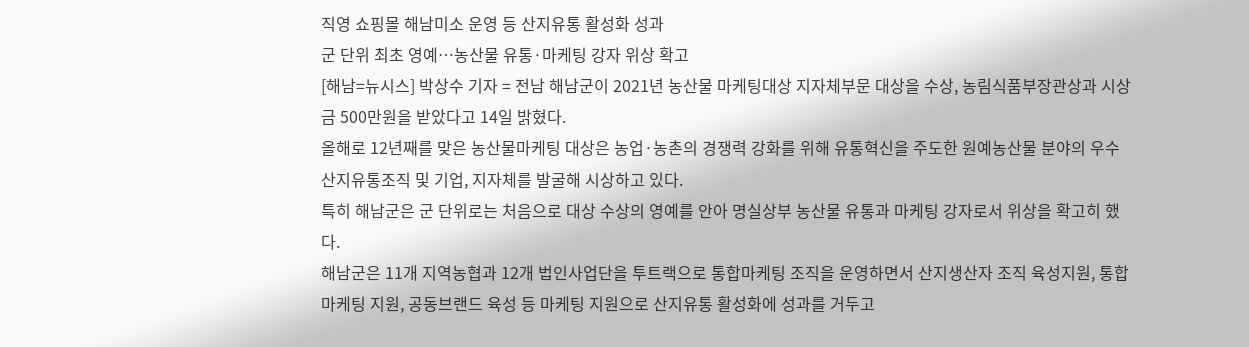직영 쇼핑몰 해남미소 운영 등 산지유통 활성화 성과
군 단위 최초 영예…농산물 유통·마케팅 강자 위상 확고
[해남=뉴시스] 박상수 기자 = 전남 해남군이 2021년 농산물 마케팅대상 지자체부문 대상을 수상, 농림식품부장관상과 시상금 500만원을 받았다고 14일 밝혔다.
올해로 12년째를 맞은 농산물마케팅 대상은 농업·농촌의 경쟁력 강화를 위해 유통혁신을 주도한 원예농산물 분야의 우수 산지유통조직 및 기업, 지자체를 발굴해 시상하고 있다.
특히 해남군은 군 단위로는 처음으로 대상 수상의 영예를 안아 명실상부 농산물 유통과 마케팅 강자로서 위상을 확고히 했다.
해남군은 11개 지역농협과 12개 법인사업단을 투트랙으로 통합마케팅 조직을 운영하면서 산지생산자 조직 육성지원, 통합마케팅 지원, 공동브랜드 육성 등 마케팅 지원으로 산지유통 활성화에 성과를 거두고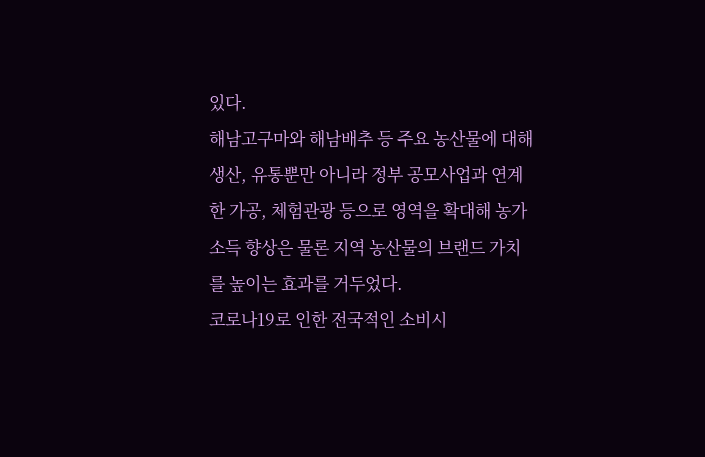있다.
해남고구마와 해남배추 등 주요 농산물에 대해 생산, 유통뿐만 아니라 정부 공모사업과 연계한 가공, 체험관광 등으로 영역을 확대해 농가소득 향상은 물론 지역 농산물의 브랜드 가치를 높이는 효과를 거두었다.
코로나19로 인한 전국적인 소비시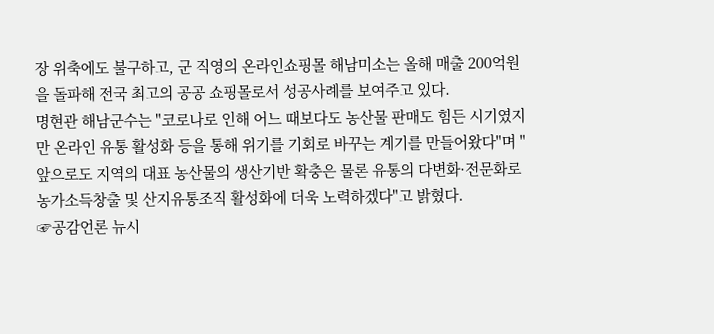장 위축에도 불구하고, 군 직영의 온라인쇼핑몰 해남미소는 올해 매출 200억원을 돌파해 전국 최고의 공공 쇼핑몰로서 성공사례를 보여주고 있다.
명현관 해남군수는 "코로나로 인해 어느 때보다도 농산물 판매도 힘든 시기였지만 온라인 유통 활성화 등을 통해 위기를 기회로 바꾸는 계기를 만들어왔다"며 "앞으로도 지역의 대표 농산물의 생산기반 확충은 물론 유통의 다변화·전문화로 농가소득창출 및 산지유통조직 활성화에 더욱 노력하겠다"고 밝혔다.
☞공감언론 뉴시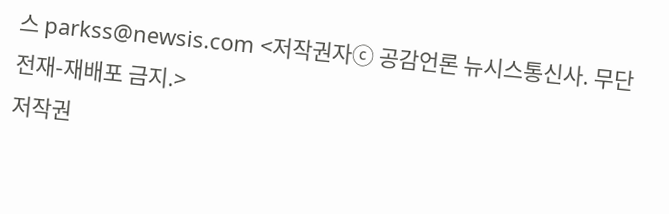스 parkss@newsis.com <저작권자ⓒ 공감언론 뉴시스통신사. 무단전재-재배포 금지.>
저작권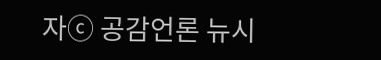자ⓒ 공감언론 뉴시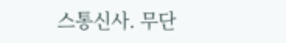스통신사. 무단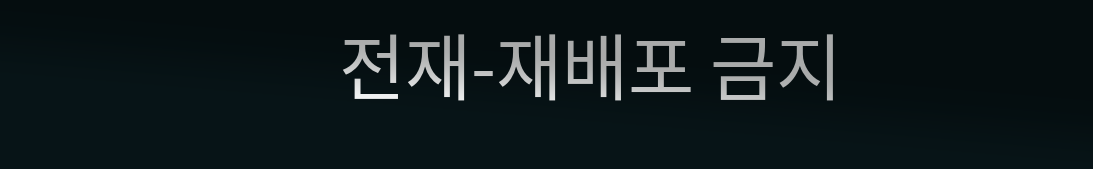전재-재배포 금지